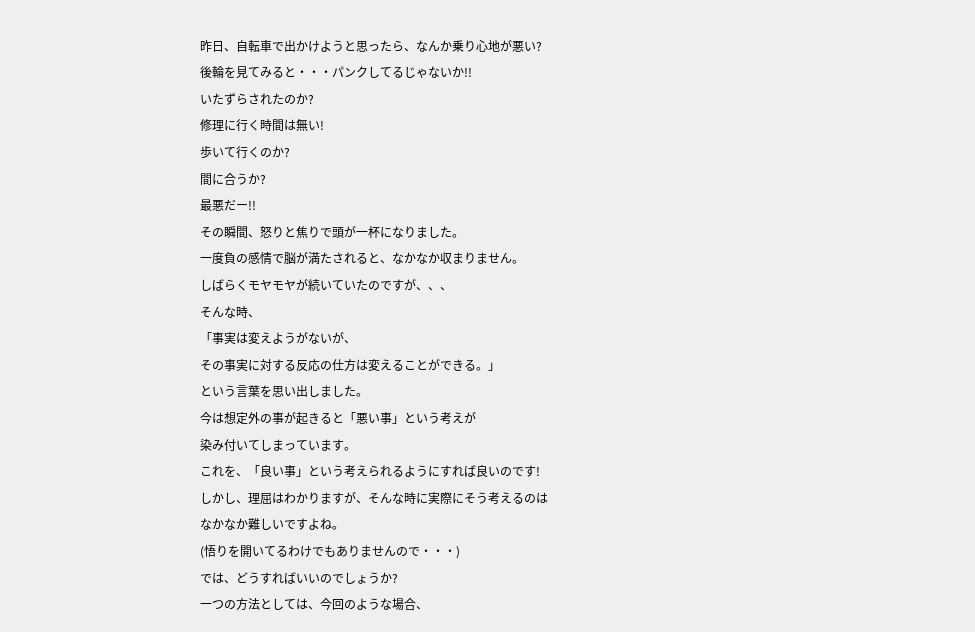昨日、自転車で出かけようと思ったら、なんか乗り心地が悪い?
後輪を見てみると・・・パンクしてるじゃないか!!
いたずらされたのか?
修理に行く時間は無い!
歩いて行くのか?
間に合うか?
最悪だー!!
その瞬間、怒りと焦りで頭が一杯になりました。
一度負の感情で脳が満たされると、なかなか収まりません。
しばらくモヤモヤが続いていたのですが、、、
そんな時、
「事実は変えようがないが、
その事実に対する反応の仕方は変えることができる。」
という言葉を思い出しました。
今は想定外の事が起きると「悪い事」という考えが
染み付いてしまっています。
これを、「良い事」という考えられるようにすれば良いのです!
しかし、理屈はわかりますが、そんな時に実際にそう考えるのは
なかなか難しいですよね。
(悟りを開いてるわけでもありませんので・・・)
では、どうすればいいのでしょうか?
一つの方法としては、今回のような場合、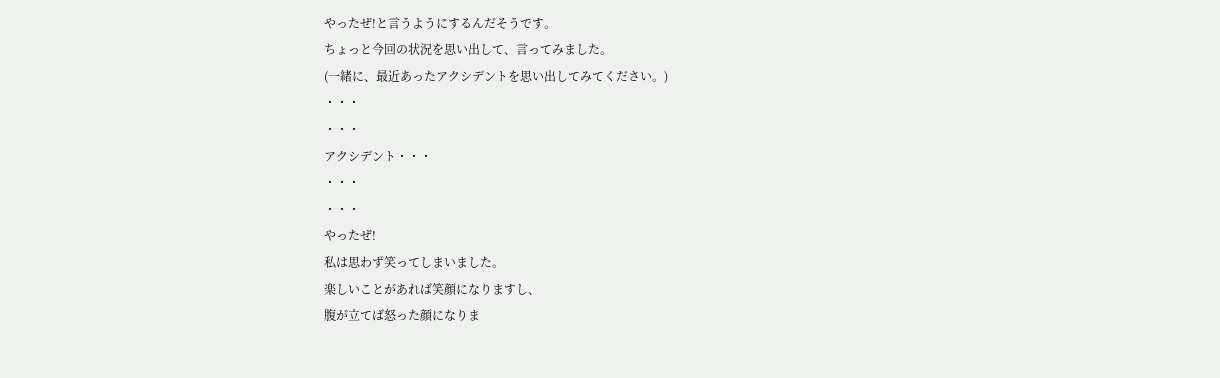やったぜ!と言うようにするんだそうです。
ちょっと今回の状況を思い出して、言ってみました。
(一緒に、最近あったアクシデントを思い出してみてください。)
・・・
・・・
アクシデント・・・
・・・
・・・
やったぜ!
私は思わず笑ってしまいました。
楽しいことがあれば笑顔になりますし、
腹が立てば怒った顔になりま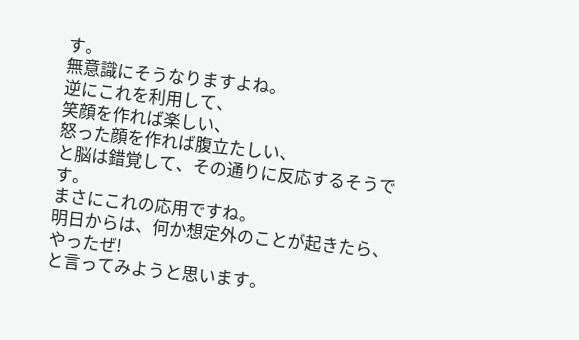す。
無意識にそうなりますよね。
逆にこれを利用して、
笑顔を作れば楽しい、
怒った顔を作れば腹立たしい、
と脳は錯覚して、その通りに反応するそうです。
まさにこれの応用ですね。
明日からは、何か想定外のことが起きたら、
やったぜ!
と言ってみようと思います。